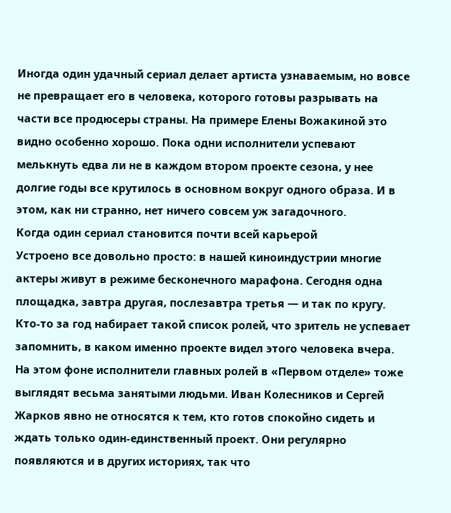Иногда один удачный сериал делает артиста узнаваемым, но вовсе не превращает его в человека, которого готовы разрывать на части все продюсеры страны. На примере Елены Вожакиной это видно особенно хорошо. Пока одни исполнители успевают мелькнуть едва ли не в каждом втором проекте сезона, у нее долгие годы все крутилось в основном вокруг одного образа. И в этом, как ни странно, нет ничего совсем уж загадочного.
Когда один сериал становится почти всей карьерой
Устроено все довольно просто: в нашей киноиндустрии многие актеры живут в режиме бесконечного марафона. Сегодня одна площадка, завтра другая, послезавтра третья — и так по кругу. Кто-то за год набирает такой список ролей, что зритель не успевает запомнить, в каком именно проекте видел этого человека вчера.
На этом фоне исполнители главных ролей в «Первом отделе» тоже выглядят весьма занятыми людьми. Иван Колесников и Сергей Жарков явно не относятся к тем, кто готов спокойно сидеть и ждать только один-единственный проект. Они регулярно появляются и в других историях, так что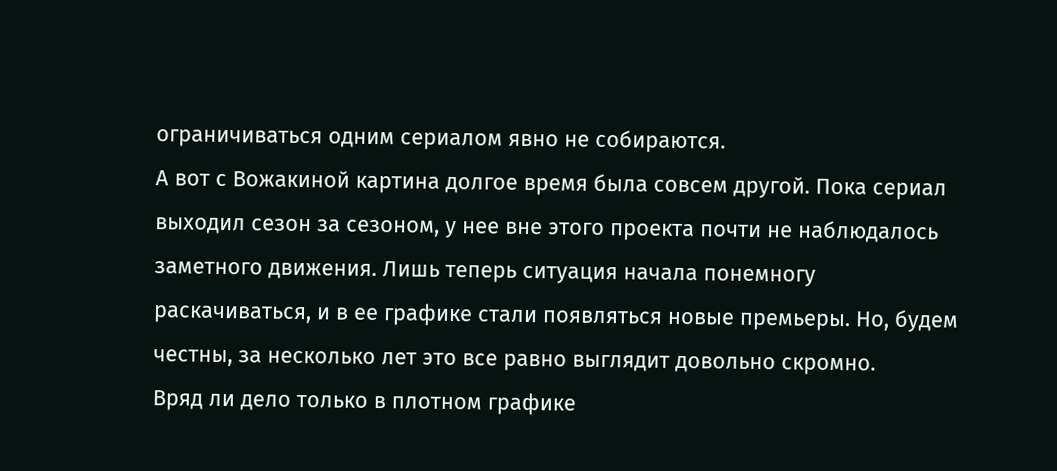ограничиваться одним сериалом явно не собираются.
А вот с Вожакиной картина долгое время была совсем другой. Пока сериал выходил сезон за сезоном, у нее вне этого проекта почти не наблюдалось заметного движения. Лишь теперь ситуация начала понемногу раскачиваться, и в ее графике стали появляться новые премьеры. Но, будем честны, за несколько лет это все равно выглядит довольно скромно.
Вряд ли дело только в плотном графике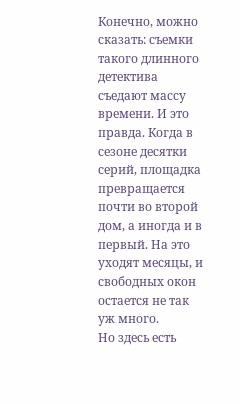Конечно, можно сказать: съемки такого длинного детектива съедают массу времени. И это правда. Когда в сезоне десятки серий, площадка превращается почти во второй дом, а иногда и в первый. На это уходят месяцы, и свободных окон остается не так уж много.
Но здесь есть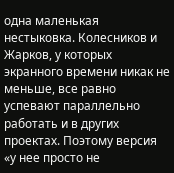одна маленькая нестыковка. Колесников и Жарков, у которых экранного времени никак не меньше, все равно успевают параллельно работать и в других проектах. Поэтому версия «у нее просто не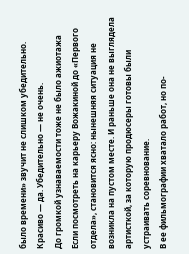было времени» звучит не слишком убедительно. Красиво — да. Убедительно — не очень.
До громкой узнаваемости тоже не было ажиотажа
Если посмотреть на карьеру Вожакиной до «Первого отдела», становится ясно: нынешняя ситуация не возникла на пустом месте. И раньше она не выглядела артисткой, за которую продюсеры готовы были устраивать соревнование.
В ее фильмографии хватало работ, но по-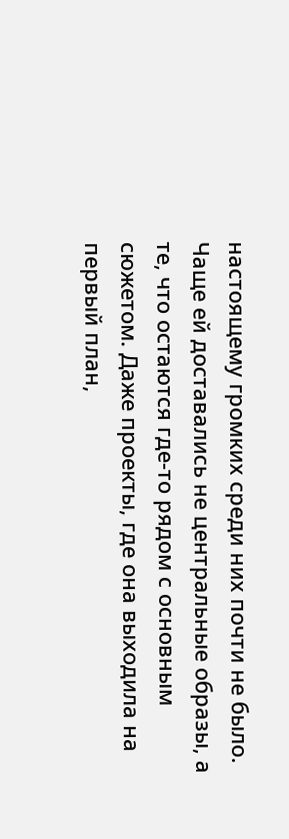настоящему громких среди них почти не было. Чаще ей доставались не центральные образы, а те, что остаются где-то рядом с основным сюжетом. Даже проекты, где она выходила на первый план,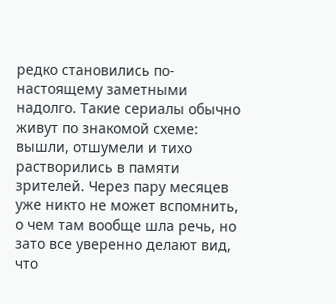редко становились по-настоящему заметными надолго. Такие сериалы обычно живут по знакомой схеме: вышли, отшумели и тихо растворились в памяти зрителей. Через пару месяцев уже никто не может вспомнить, о чем там вообще шла речь, но зато все уверенно делают вид, что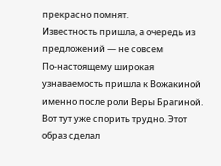прекрасно помнят.
Известность пришла, а очередь из предложений — не совсем
По-настоящему широкая узнаваемость пришла к Вожакиной именно после роли Веры Брагиной. Вот тут уже спорить трудно. Этот образ сделал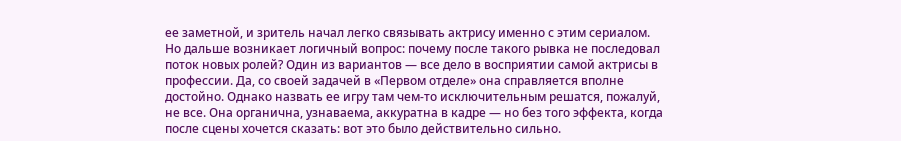ее заметной, и зритель начал легко связывать актрису именно с этим сериалом.
Но дальше возникает логичный вопрос: почему после такого рывка не последовал поток новых ролей? Один из вариантов — все дело в восприятии самой актрисы в профессии. Да, со своей задачей в «Первом отделе» она справляется вполне достойно. Однако назвать ее игру там чем-то исключительным решатся, пожалуй, не все. Она органична, узнаваема, аккуратна в кадре — но без того эффекта, когда после сцены хочется сказать: вот это было действительно сильно.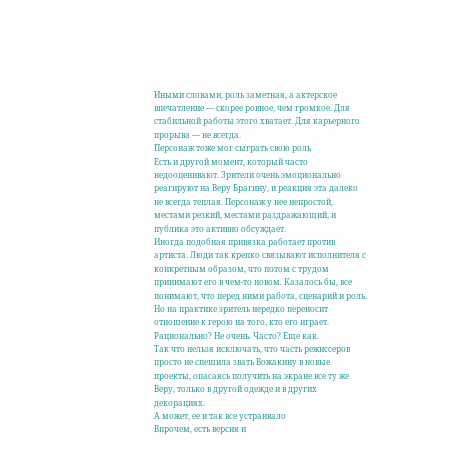Иными словами, роль заметная, а актерское впечатление — скорее ровное, чем громкое. Для стабильной работы этого хватает. Для карьерного прорыва — не всегда.
Персонаж тоже мог сыграть свою роль
Есть и другой момент, который часто недооценивают. Зрители очень эмоционально реагируют на Веру Брагину, и реакция эта далеко не всегда теплая. Персонаж у нее непростой, местами резкий, местами раздражающий, и публика это активно обсуждает.
Иногда подобная привязка работает против артиста. Люди так крепко связывают исполнителя с конкретным образом, что потом с трудом принимают его в чем-то новом. Казалось бы, все понимают, что перед ними работа, сценарий и роль. Но на практике зритель нередко переносит отношение к герою на того, кто его играет. Рационально? Не очень. Часто? Еще как.
Так что нельзя исключать, что часть режиссеров просто не спешила звать Вожакину в новые проекты, опасаясь получить на экране все ту же Веру, только в другой одежде и в других декорациях.
А может, ее и так все устраивало
Впрочем, есть версия и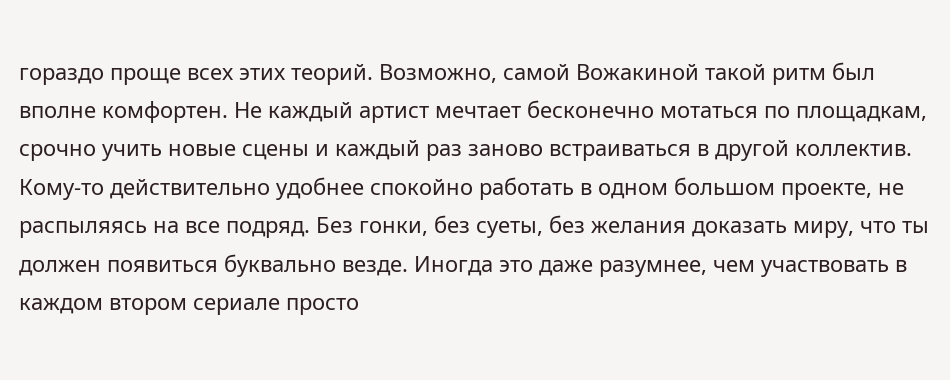гораздо проще всех этих теорий. Возможно, самой Вожакиной такой ритм был вполне комфортен. Не каждый артист мечтает бесконечно мотаться по площадкам, срочно учить новые сцены и каждый раз заново встраиваться в другой коллектив.
Кому-то действительно удобнее спокойно работать в одном большом проекте, не распыляясь на все подряд. Без гонки, без суеты, без желания доказать миру, что ты должен появиться буквально везде. Иногда это даже разумнее, чем участвовать в каждом втором сериале просто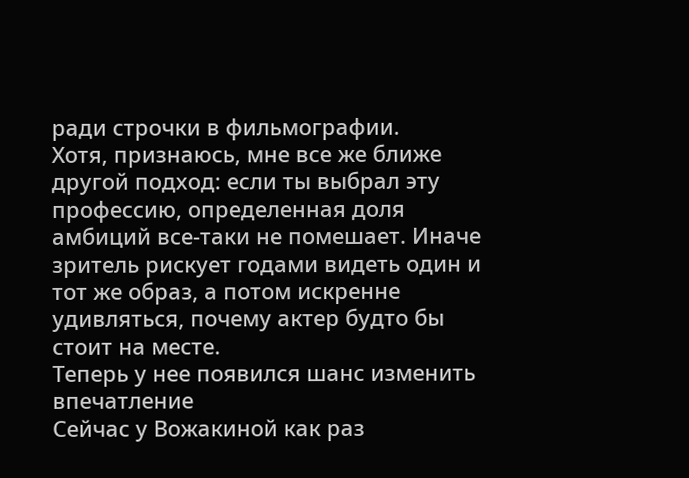ради строчки в фильмографии.
Хотя, признаюсь, мне все же ближе другой подход: если ты выбрал эту профессию, определенная доля амбиций все-таки не помешает. Иначе зритель рискует годами видеть один и тот же образ, а потом искренне удивляться, почему актер будто бы стоит на месте.
Теперь у нее появился шанс изменить впечатление
Сейчас у Вожакиной как раз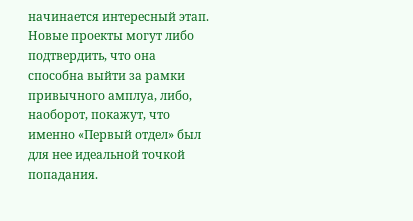начинается интересный этап. Новые проекты могут либо подтвердить, что она способна выйти за рамки привычного амплуа, либо, наоборот, покажут, что именно «Первый отдел» был для нее идеальной точкой попадания.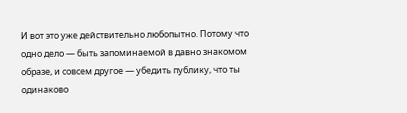И вот это уже действительно любопытно. Потому что одно дело — быть запоминаемой в давно знакомом образе, и совсем другое — убедить публику, что ты одинаково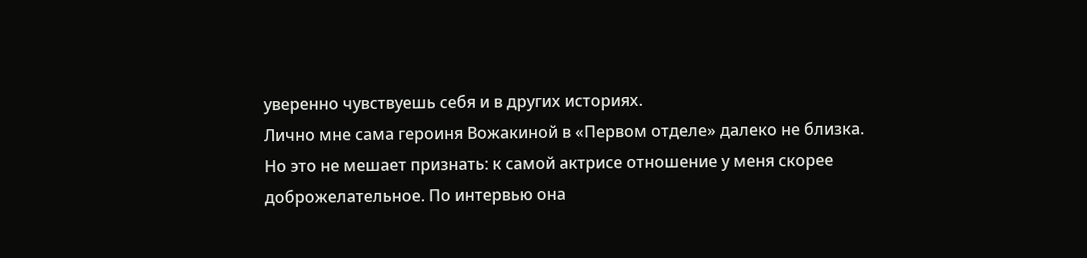уверенно чувствуешь себя и в других историях.
Лично мне сама героиня Вожакиной в «Первом отделе» далеко не близка. Но это не мешает признать: к самой актрисе отношение у меня скорее доброжелательное. По интервью она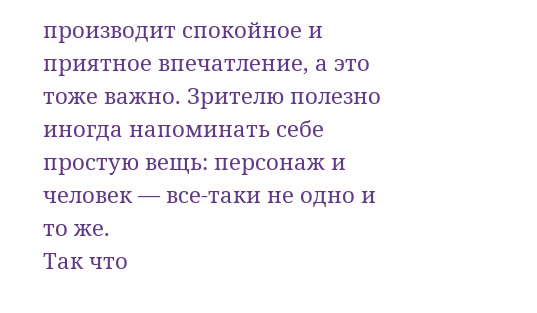производит спокойное и приятное впечатление, а это тоже важно. Зрителю полезно иногда напоминать себе простую вещь: персонаж и человек — все-таки не одно и то же.
Так что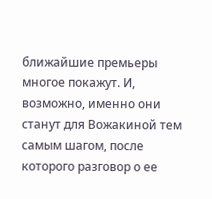ближайшие премьеры многое покажут. И, возможно, именно они станут для Вожакиной тем самым шагом, после которого разговор о ее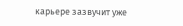карьере зазвучит уже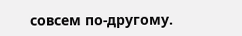совсем по-другому.